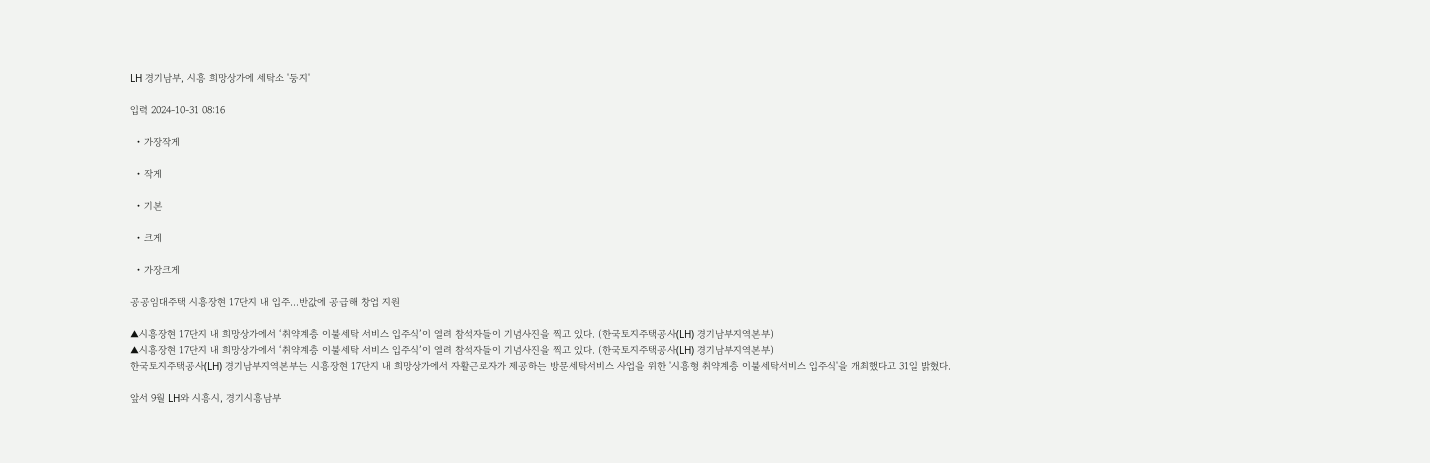LH 경기남부, 시흥 희망상가에 세탁소 '둥지'

입력 2024-10-31 08:16

  • 가장작게

  • 작게

  • 기본

  • 크게

  • 가장크게

공공임대주택 시흥장현 17단지 내 입주…반값에 공급해 창업 지원

▲시흥장현 17단지 내 희망상가에서 ‘취약계층 이불세탁 서비스 입주식’이 열려 참석자들이 기념사진을 찍고 있다. (한국토지주택공사(LH) 경기남부지역본부)
▲시흥장현 17단지 내 희망상가에서 ‘취약계층 이불세탁 서비스 입주식’이 열려 참석자들이 기념사진을 찍고 있다. (한국토지주택공사(LH) 경기남부지역본부)
한국토지주택공사(LH) 경기남부지역본부는 시흥장현 17단지 내 희망상가에서 자활근로자가 제공하는 방문세탁서비스 사업을 위한 '시흥형 취약계층 이불세탁서비스 입주식'을 개최했다고 31일 밝혔다.

앞서 9월 LH와 시흥시, 경기시흥남부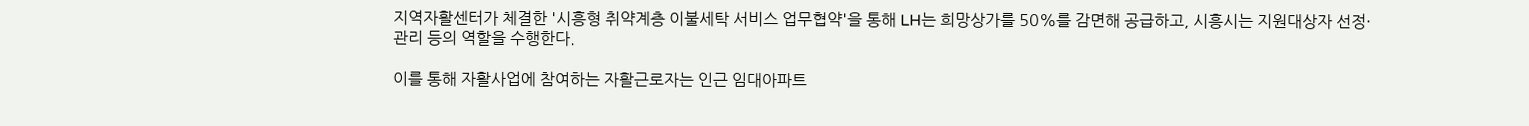지역자활센터가 체결한 '시흥형 취약계층 이불세탁 서비스 업무협약'을 통해 LH는 희망상가를 50%를 감면해 공급하고, 시흥시는 지원대상자 선정·관리 등의 역할을 수행한다.

이를 통해 자활사업에 참여하는 자활근로자는 인근 임대아파트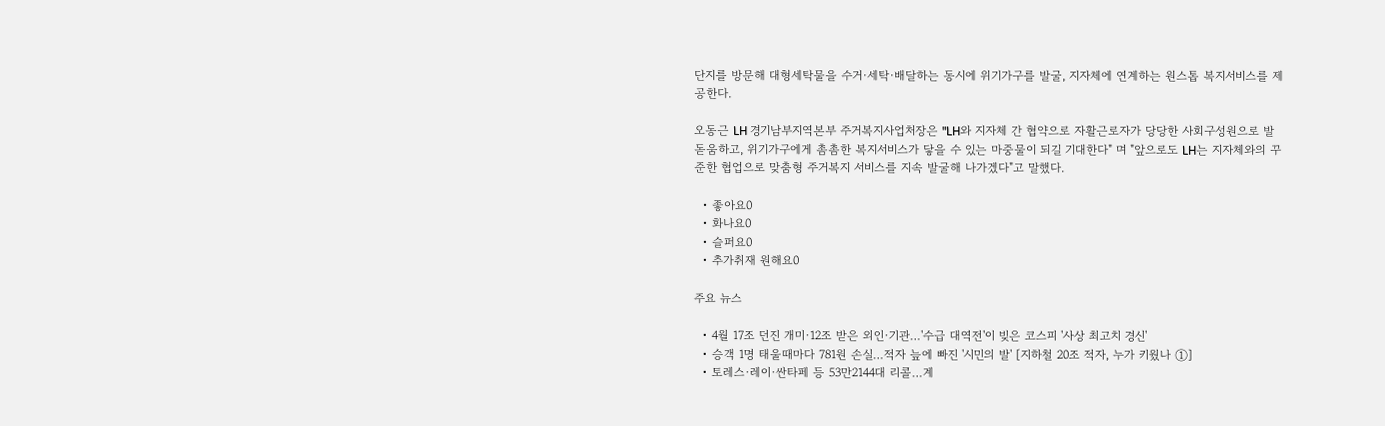단지를 방문해 대형세탁물을 수거·세탁·배달하는 동시에 위기가구를 발굴, 지자체에 연계하는 원스톱 복지서비스를 제공한다.

오동근 LH 경기남부지역본부 주거복지사업처장은 "LH와 지자체 간 협약으로 자활근로자가 당당한 사회구성원으로 발돋움하고, 위기가구에게 촘촘한 복지서비스가 닿을 수 있는 마중물이 되길 기대한다" 며 "앞으로도 LH는 지자체와의 꾸준한 협업으로 맞춤형 주거복지 서비스를 지속 발굴해 나가겠다"고 말했다.

  • 좋아요0
  • 화나요0
  • 슬퍼요0
  • 추가취재 원해요0

주요 뉴스

  • 4월 17조 던진 개미·12조 받은 외인·기관…'수급 대역전'이 빚은 코스피 '사상 최고치 경신'
  • 승객 1명 태울때마다 781원 손실…적자 늪에 빠진 '시민의 발' [지하철 20조 적자, 누가 키웠나 ①]
  • 토레스·레이·싼타페 등 53만2144대 리콜…계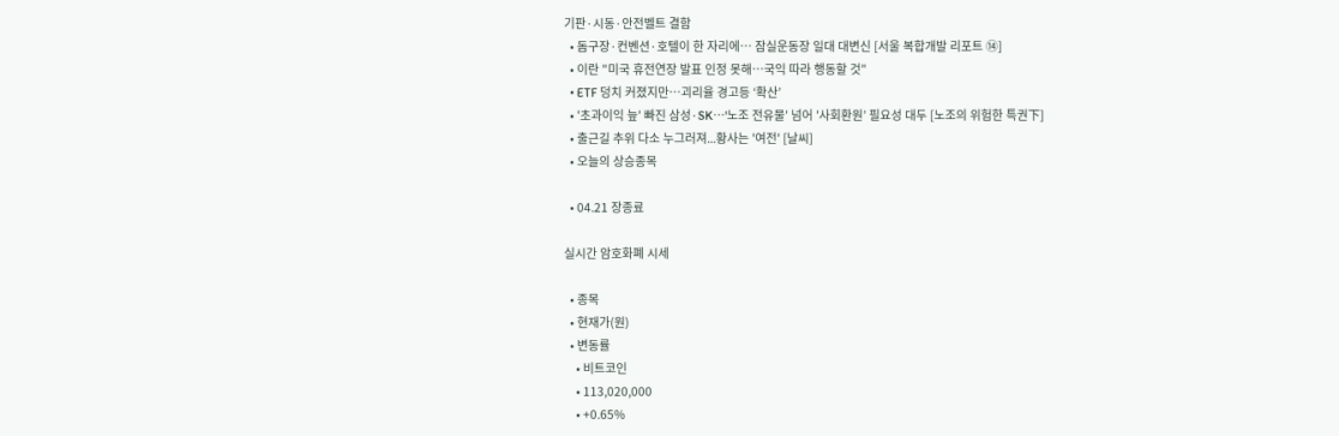기판·시동·안전벨트 결함
  • 돔구장·컨벤션·호텔이 한 자리에… 잠실운동장 일대 대변신 [서울 복합개발 리포트 ⑭]
  • 이란 "미국 휴전연장 발표 인정 못해⋯국익 따라 행동할 것"
  • ETF 덩치 커졌지만…괴리율 경고등 ‘확산’
  • '초과이익 늪' 빠진 삼성·SK⋯'노조 전유물' 넘어 '사회환원’ 필요성 대두 [노조의 위험한 특권下]
  • 출근길 추위 다소 누그러져...황사는 '여전' [날씨]
  • 오늘의 상승종목

  • 04.21 장종료

실시간 암호화폐 시세

  • 종목
  • 현재가(원)
  • 변동률
    • 비트코인
    • 113,020,000
    • +0.65%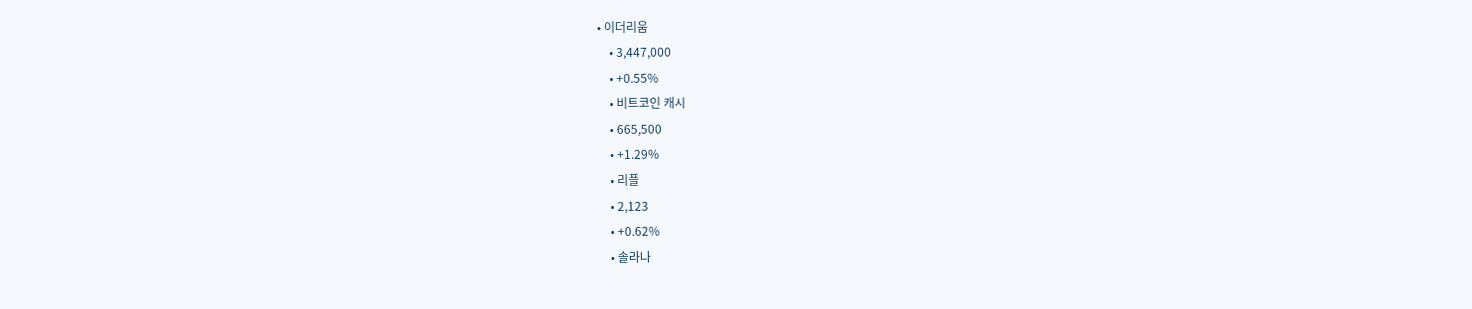• 이더리움
    • 3,447,000
    • +0.55%
    • 비트코인 캐시
    • 665,500
    • +1.29%
    • 리플
    • 2,123
    • +0.62%
    • 솔라나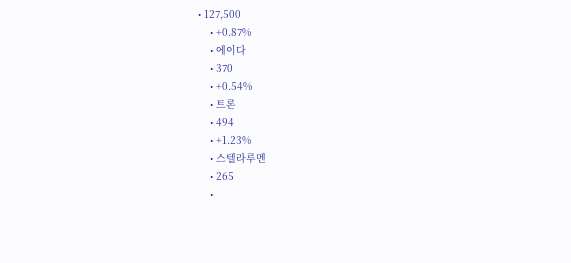• 127,500
    • +0.87%
    • 에이다
    • 370
    • +0.54%
    • 트론
    • 494
    • +1.23%
    • 스텔라루멘
    • 265
    •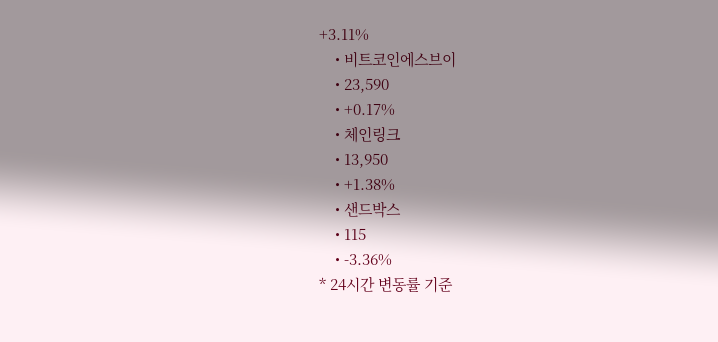+3.11%
    • 비트코인에스브이
    • 23,590
    • +0.17%
    • 체인링크
    • 13,950
    • +1.38%
    • 샌드박스
    • 115
    • -3.36%
* 24시간 변동률 기준